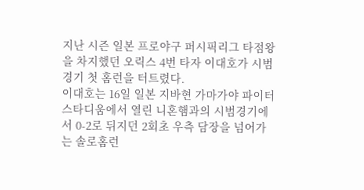지난 시즌 일본 프로야구 퍼시픽리그 타점왕을 차지했던 오릭스 4번 타자 이대호가 시범경기 첫 홈런을 터트렸다.
이대호는 16일 일본 지바현 가마가야 파이터스타디움에서 열린 니혼햄과의 시범경기에서 0-2로 뒤지던 2회초 우측 담장을 넘어가는 솔로홈런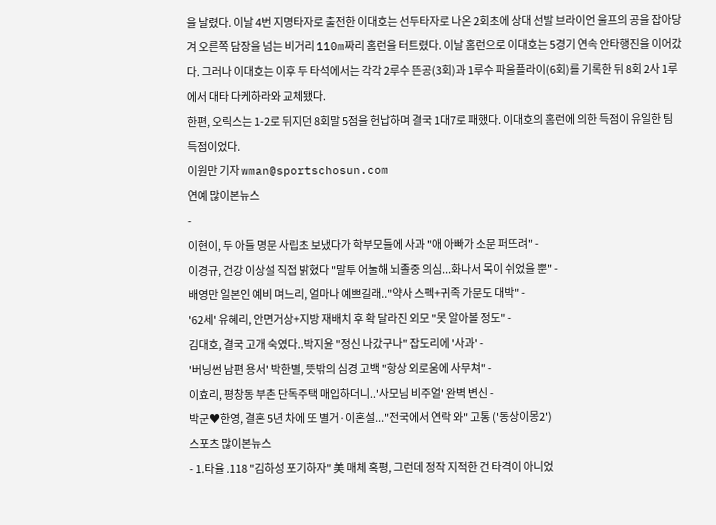을 날렸다. 이날 4번 지명타자로 출전한 이대호는 선두타자로 나온 2회초에 상대 선발 브라이언 울프의 공을 잡아당겨 오른쪽 담장을 넘는 비거리 110m짜리 홈런을 터트렸다. 이날 홈런으로 이대호는 5경기 연속 안타행진을 이어갔다. 그러나 이대호는 이후 두 타석에서는 각각 2루수 뜬공(3회)과 1루수 파울플라이(6회)를 기록한 뒤 8회 2사 1루에서 대타 다케하라와 교체됐다.
한편, 오릭스는 1-2로 뒤지던 8회말 5점을 헌납하며 결국 1대7로 패했다. 이대호의 홈런에 의한 득점이 유일한 팀득점이었다.
이원만 기자 wman@sportschosun.com
연예 많이본뉴스
-
이현이, 두 아들 명문 사립초 보냈다가 학부모들에 사과 "애 아빠가 소문 퍼뜨려" -
이경규, 건강 이상설 직접 밝혔다 "말투 어눌해 뇌졸중 의심...화나서 목이 쉬었을 뿐" -
배영만 일본인 예비 며느리, 얼마나 예쁘길래.."약사 스펙+귀족 가문도 대박" -
'62세' 유혜리, 안면거상+지방 재배치 후 확 달라진 외모 "못 알아볼 정도" -
김대호, 결국 고개 숙였다..박지윤 "정신 나갔구나" 잡도리에 '사과' -
'버닝썬 남편 용서' 박한별, 뜻밖의 심경 고백 "항상 외로움에 사무쳐" -
이효리, 평창동 부촌 단독주택 매입하더니..'사모님 비주얼' 완벽 변신 -
박군♥한영, 결혼 5년 차에 또 별거·이혼설..."전국에서 연락 와" 고통 ('동상이몽2')
스포츠 많이본뉴스
- 1.타율 .118 "김하성 포기하자" 美 매체 혹평, 그런데 정작 지적한 건 타격이 아니었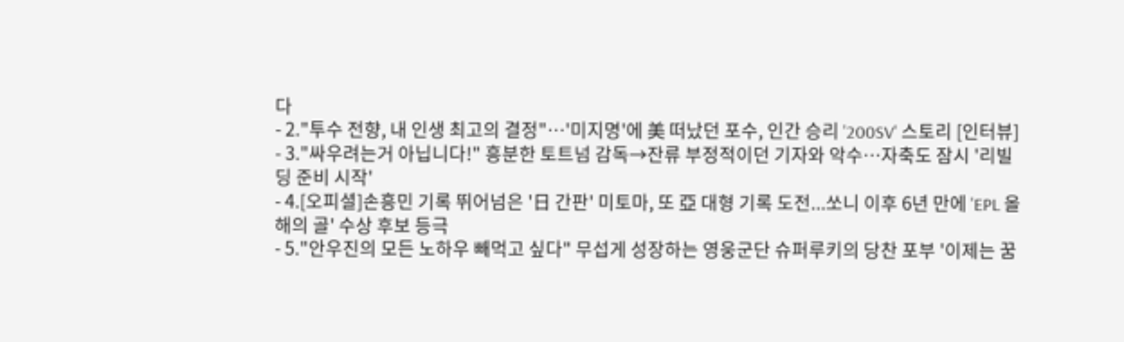다
- 2."투수 전향, 내 인생 최고의 결정"…'미지명'에 美 떠났던 포수, 인간 승리 '200SV' 스토리 [인터뷰]
- 3."싸우려는거 아닙니다!" 흥분한 토트넘 감독→잔류 부정적이던 기자와 악수…자축도 잠시 '리빌딩 준비 시작'
- 4.[오피셜]손흥민 기록 뛰어넘은 '日 간판' 미토마, 또 亞 대형 기록 도전...쏘니 이후 6년 만에 'EPL 올해의 골' 수상 후보 등극
- 5."안우진의 모든 노하우 빼먹고 싶다" 무섭게 성장하는 영웅군단 슈퍼루키의 당찬 포부 '이제는 꿈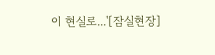이 현실로...'[잠실현장]